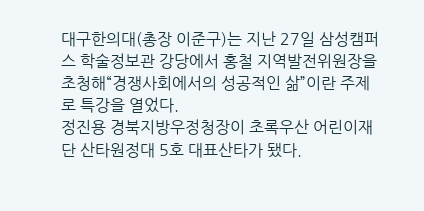대구한의대(총장 이준구)는 지난 27일 삼성캠퍼스 학술정보관 강당에서 홍철 지역발전위원장을 초청해“경쟁사회에서의 성공적인 삶”이란 주제로 특강을 열었다.
정진용 경북지방우정청장이 초록우산 어린이재단 산타원정대 5호 대표산타가 됐다.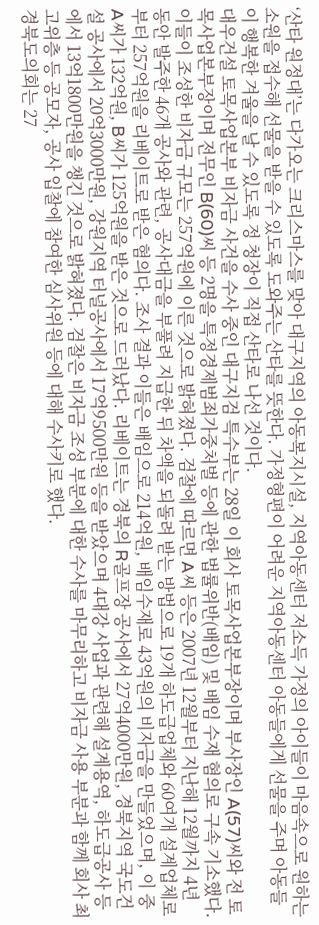‘산타 원정대’는 다가오는 크리스마스를 맞아 대구지역의 아동복지시설, 지역아동센터 저소득 가정의 아이들이 마음속으로 원하는 소원을 접수해 선물을 받을 수 있도록 도와주는 산타를 뜻한다. 가정형편이 어려운 지역아동센터 아동들에게 선물을 주며 아동들이 행복한 겨울을 날 수 있도록 정 청장이 직접 산타로 나선 것이다.
대우건설 토목사업본부 비자금 사건을 수사 중인 대구지검 특수부는 28일 이 회사 토목사업본부장이며 부사장인 A(57)씨와 전 토목사업본부장이며 전무인 B(60)씨 등 2명을 특정경제범죄가중처벌 등에 관한 법률위반(배임) 및 배임 수재 혐의로 구속 기소했다. 이들이 조성한 비자금 규모는 257억원에 이른 것으로 밝혀졌다. 검찰에 따르면 A씨 등은 2007년 12월부터 지난해 12월까지 4년 동안 발주한 46개 공사와 관련, 공사대금을 부풀려 지급한 뒤 차액을 되돌려 받는 방법으로 19개 하도급업체와 60여개 설계업체로부터 257억원을 리베이트로 받은 혐의다. 조사 결과 이들은 배임으로 214억원, 배임수재로 43억원의 비자금을 만들었으며, 이 중 A씨가 132억원, B씨가 125억원을 받은 것으로 드러났다. 리베이트는 경북의 R골프장 공사에서 27억4000만원, 경북지역 국도건설 공사에서 20억3000만원, 강원지역 터널공사에서 17억9500만원 등을 받았으며 4대강 사업과 관련해 설계용역, 하도급공사 등에서 13억1800만원을 챙긴 것으로 밝혀졌다. 검찰은 비자금 조성 부분에 대한 수사를 마무리하고 비자금 사용 부분과 함께 회사 최고위층 등 공모자, 공사 입찰에 참여한 심사위원 등에 대해 수사키로 했다.
경북도의회는 27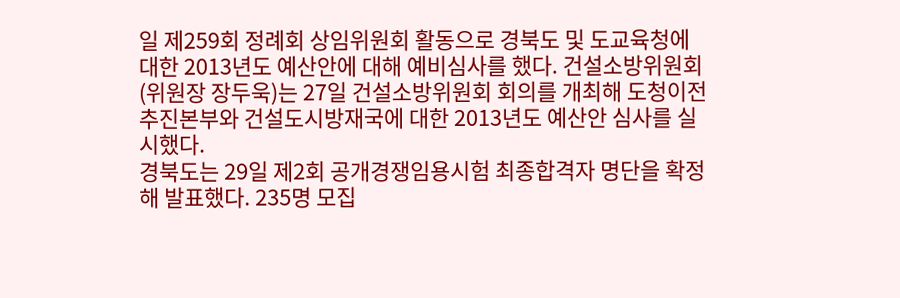일 제259회 정례회 상임위원회 활동으로 경북도 및 도교육청에 대한 2013년도 예산안에 대해 예비심사를 했다. 건설소방위원회(위원장 장두욱)는 27일 건설소방위원회 회의를 개최해 도청이전추진본부와 건설도시방재국에 대한 2013년도 예산안 심사를 실시했다.
경북도는 29일 제2회 공개경쟁임용시험 최종합격자 명단을 확정해 발표했다. 235명 모집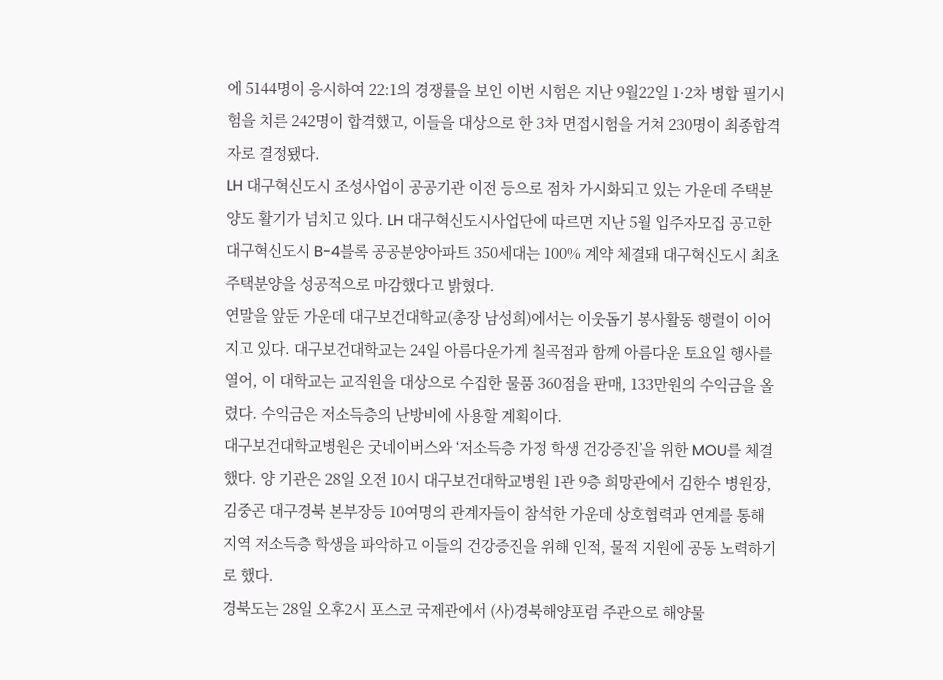에 5144명이 응시하여 22:1의 경쟁률을 보인 이번 시험은 지난 9월22일 1·2차 병합 필기시험을 치른 242명이 합격했고, 이들을 대상으로 한 3차 면접시험을 거쳐 230명이 최종합격자로 결정됐다.
LH 대구혁신도시 조성사업이 공공기관 이전 등으로 점차 가시화되고 있는 가운데 주택분양도 활기가 넘치고 있다. LH 대구혁신도시사업단에 따르면 지난 5월 입주자모집 공고한 대구혁신도시 B-4블록 공공분양아파트 350세대는 100% 계약 체결돼 대구혁신도시 최초 주택분양을 성공적으로 마감했다고 밝혔다.
연말을 앞둔 가운데 대구보건대학교(총장 남성희)에서는 이웃돕기 봉사활동 행렬이 이어지고 있다. 대구보건대학교는 24일 아름다운가게 칠곡점과 함께 아름다운 토요일 행사를 열어, 이 대학교는 교직원을 대상으로 수집한 물품 360점을 판매, 133만원의 수익금을 올렸다. 수익금은 저소득층의 난방비에 사용할 계획이다.
대구보건대학교병원은 굿네이버스와 ‘저소득층 가정 학생 건강증진’을 위한 MOU를 체결했다. 양 기관은 28일 오전 10시 대구보건대학교병원 1관 9층 희망관에서 김한수 병원장, 김중곤 대구경북 본부장등 10여명의 관계자들이 참석한 가운데 상호협력과 연계를 통해 지역 저소득층 학생을 파악하고 이들의 건강증진을 위해 인적, 물적 지원에 공동 노력하기로 했다.
경북도는 28일 오후2시 포스코 국제관에서 (사)경북해양포럼 주관으로 해양물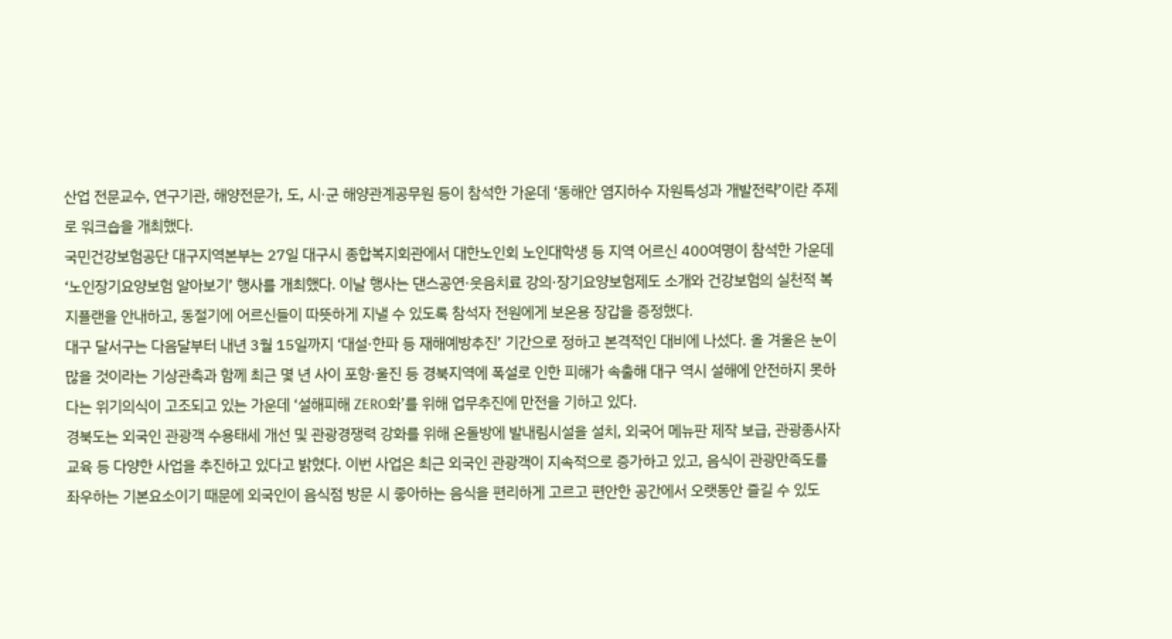산업 전문교수, 연구기관, 해양전문가, 도, 시·군 해양관계공무원 등이 참석한 가운데 ‘동해안 염지하수 자원특성과 개발전략’이란 주제로 워크숍을 개최했다.
국민건강보험공단 대구지역본부는 27일 대구시 종합복지회관에서 대한노인회 노인대학생 등 지역 어르신 400여명이 참석한 가운데 ‘노인장기요양보험 알아보기’ 행사를 개최했다. 이날 행사는 댄스공연·웃음치료 강의·장기요양보험제도 소개와 건강보험의 실천적 복지플랜을 안내하고, 동절기에 어르신들이 따뜻하게 지낼 수 있도록 참석자 전원에게 보온용 장갑을 증정했다.
대구 달서구는 다음달부터 내년 3월 15일까지 ‘대설·한파 등 재해예방추진’ 기간으로 정하고 본격적인 대비에 나섰다. 올 겨울은 눈이 많을 것이라는 기상관측과 함께 최근 몇 년 사이 포항·울진 등 경북지역에 폭설로 인한 피해가 속출해 대구 역시 설해에 안전하지 못하다는 위기의식이 고조되고 있는 가운데 ‘설해피해 ZERO화’를 위해 업무추진에 만전을 기하고 있다.
경북도는 외국인 관광객 수용태세 개선 및 관광경쟁력 강화를 위해 온돌방에 발내림시설을 설치, 외국어 메뉴판 제작 보급, 관광종사자 교육 등 다양한 사업을 추진하고 있다고 밝혔다. 이번 사업은 최근 외국인 관광객이 지속적으로 증가하고 있고, 음식이 관광만족도를 좌우하는 기본요소이기 때문에 외국인이 음식점 방문 시 좋아하는 음식을 편리하게 고르고 편안한 공간에서 오랫동안 즐길 수 있도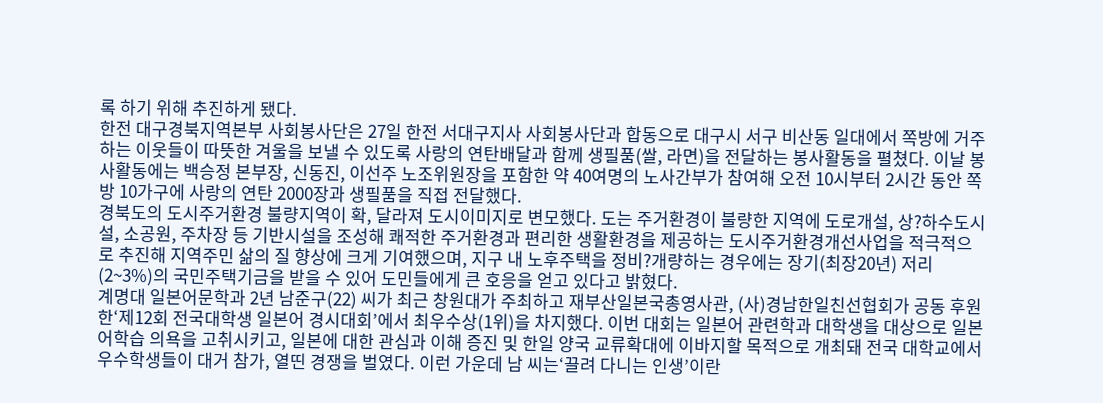록 하기 위해 추진하게 됐다.
한전 대구경북지역본부 사회봉사단은 27일 한전 서대구지사 사회봉사단과 합동으로 대구시 서구 비산동 일대에서 쪽방에 거주하는 이웃들이 따뜻한 겨울을 보낼 수 있도록 사랑의 연탄배달과 함께 생필품(쌀, 라면)을 전달하는 봉사활동을 펼쳤다. 이날 봉사활동에는 백승정 본부장, 신동진, 이선주 노조위원장을 포함한 약 40여명의 노사간부가 참여해 오전 10시부터 2시간 동안 쪽방 10가구에 사랑의 연탄 2000장과 생필품을 직접 전달했다.
경북도의 도시주거환경 불량지역이 확, 달라져 도시이미지로 변모했다. 도는 주거환경이 불량한 지역에 도로개설, 상?하수도시설, 소공원, 주차장 등 기반시설을 조성해 쾌적한 주거환경과 편리한 생활환경을 제공하는 도시주거환경개선사업을 적극적으로 추진해 지역주민 삶의 질 향상에 크게 기여했으며, 지구 내 노후주택을 정비?개량하는 경우에는 장기(최장20년) 저리(2~3%)의 국민주택기금을 받을 수 있어 도민들에게 큰 호응을 얻고 있다고 밝혔다.
계명대 일본어문학과 2년 남준구(22) 씨가 최근 창원대가 주최하고 재부산일본국총영사관, (사)경남한일친선협회가 공동 후원한‘제12회 전국대학생 일본어 경시대회’에서 최우수상(1위)을 차지했다. 이번 대회는 일본어 관련학과 대학생을 대상으로 일본어학습 의욕을 고취시키고, 일본에 대한 관심과 이해 증진 및 한일 양국 교류확대에 이바지할 목적으로 개최돼 전국 대학교에서 우수학생들이 대거 참가, 열띤 경쟁을 벌였다. 이런 가운데 남 씨는‘끌려 다니는 인생’이란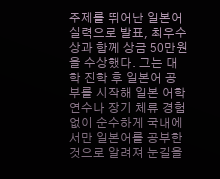주제를 뛰어난 일본어 실력으로 발표, 최우수상과 함께 상금 50만원을 수상했다. 그는 대학 진학 후 일본어 공부를 시작해 일본 어학연수나 장기 체류 경험 없이 순수하게 국내에서만 일본어를 공부한 것으로 알려져 눈길을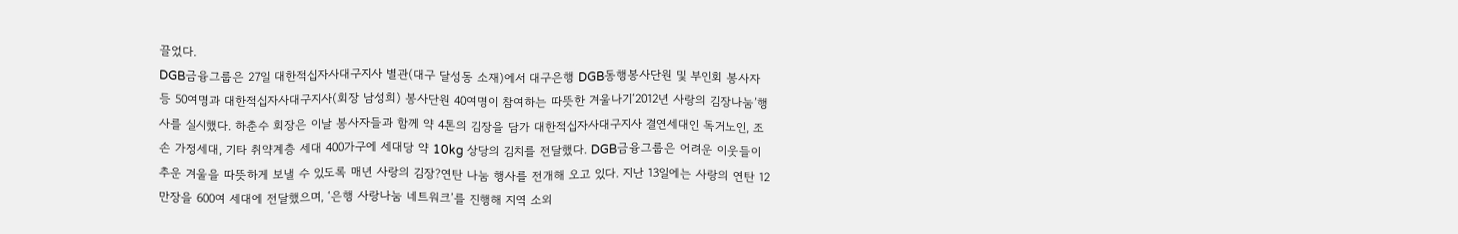끌었다.
DGB금융그룹은 27일 대한적십자사대구지사 별관(대구 달성동 소재)에서 대구은행 DGB동행봉사단원 및 부인회 봉사자 등 50여명과 대한적십자사대구지사(회장 남성희) 봉사단원 40여명이 참여하는 따뜻한 겨울나기‘2012년 사랑의 김장나눔’행사를 실시했다. 하춘수 회장은 이날 봉사자들과 함께 약 4톤의 김장을 담가 대한적십자사대구지사 결연세대인 독거노인, 조손 가정세대, 기타 취약계층 세대 400가구에 세대당 약 10kg 상당의 김치를 전달했다. DGB금융그룹은 어려운 이웃들이 추운 겨울을 따뜻하게 보낼 수 있도록 매년 사랑의 김장?연탄 나눔 행사를 전개해 오고 있다. 지난 13일에는 사랑의 연탄 12만장을 600여 세대에 전달했으며, ‘은행 사랑나눔 네트워크’를 진행해 지역 소외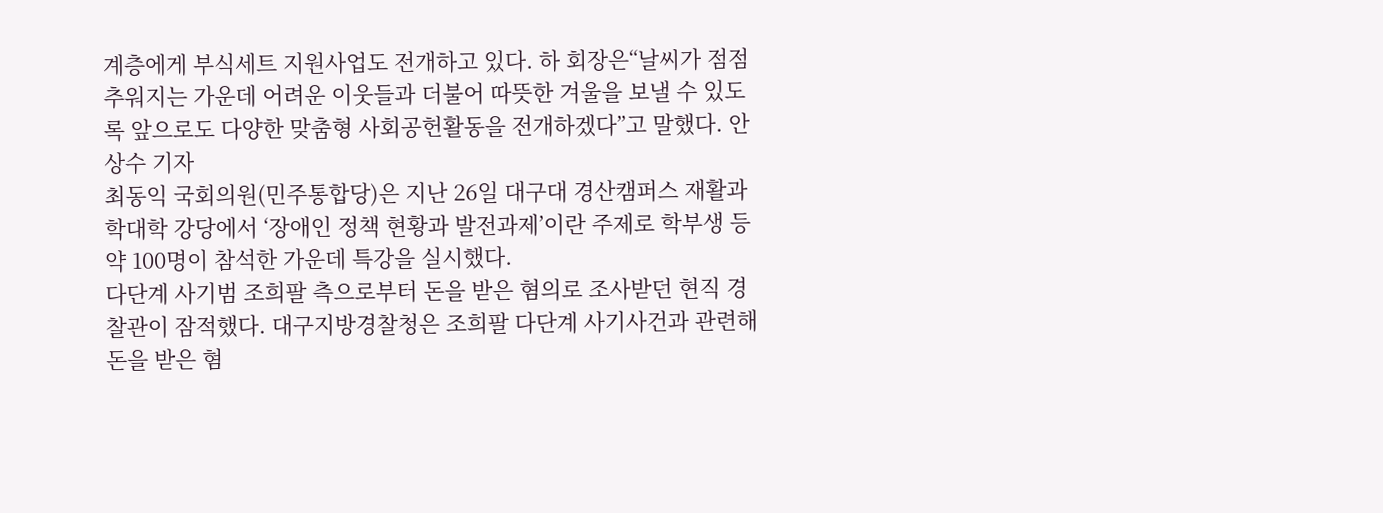계층에게 부식세트 지원사업도 전개하고 있다. 하 회장은“날씨가 점점 추워지는 가운데 어려운 이웃들과 더불어 따뜻한 겨울을 보낼 수 있도록 앞으로도 다양한 맞춤형 사회공헌활동을 전개하겠다”고 말했다. 안상수 기자
최동익 국회의원(민주통합당)은 지난 26일 대구대 경산캠퍼스 재활과학대학 강당에서 ‘장애인 정책 현황과 발전과제’이란 주제로 학부생 등 약 100명이 참석한 가운데 특강을 실시했다.
다단계 사기범 조희팔 측으로부터 돈을 받은 혐의로 조사받던 현직 경찰관이 잠적했다. 대구지방경찰청은 조희팔 다단계 사기사건과 관련해 돈을 받은 혐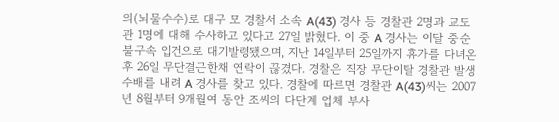의(뇌물수수)로 대구 모 경찰서 소속 A(43) 경사 등 경찰관 2명과 교도관 1명에 대해 수사하고 있다고 27일 밝혔다. 이 중 A 경사는 이달 중순 불구속 입건으로 대기발령됐으며, 지난 14일부터 25일까지 휴가를 다녀온 후 26일 무단결근한채 연락이 끊겼다. 경찰은 직장 무단이탈 경찰관 발생 수배를 내려 A 경사를 찾고 있다. 경찰에 따르면 경찰관 A(43)씨는 2007년 8월부터 9개월여 동안 조씨의 다단계 업체 부사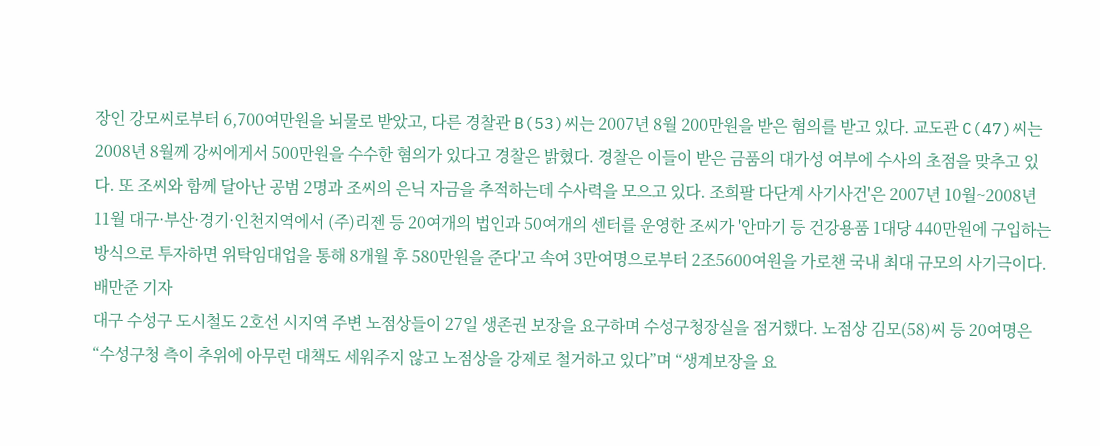장인 강모씨로부터 6,700여만원을 뇌물로 받았고, 다른 경찰관 B(53)씨는 2007년 8월 200만원을 받은 혐의를 받고 있다. 교도관 C(47)씨는 2008년 8월께 강씨에게서 500만원을 수수한 혐의가 있다고 경찰은 밝혔다. 경찰은 이들이 받은 금품의 대가성 여부에 수사의 초점을 맞추고 있다. 또 조씨와 함께 달아난 공범 2명과 조씨의 은닉 자금을 추적하는데 수사력을 모으고 있다. 조희팔 다단계 사기사건'은 2007년 10월~2008년 11월 대구·부산·경기·인천지역에서 (주)리젠 등 20여개의 법인과 50여개의 센터를 운영한 조씨가 '안마기 등 건강용품 1대당 440만원에 구입하는 방식으로 투자하면 위탁임대업을 통해 8개월 후 580만원을 준다'고 속여 3만여명으로부터 2조5600여원을 가로챈 국내 최대 규모의 사기극이다. 배만준 기자
대구 수성구 도시철도 2호선 시지역 주변 노점상들이 27일 생존권 보장을 요구하며 수성구청장실을 점거했다. 노점상 김모(58)씨 등 20여명은 “수성구청 측이 추위에 아무런 대책도 세워주지 않고 노점상을 강제로 철거하고 있다”며 “생계보장을 요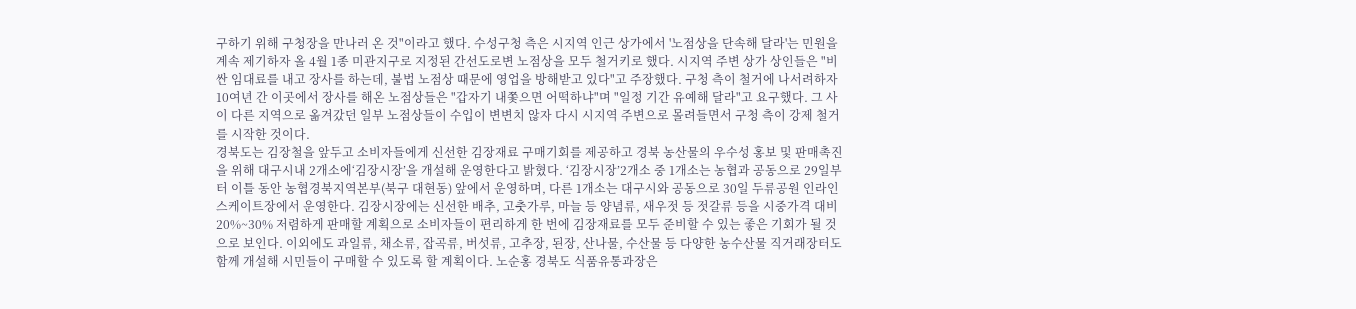구하기 위해 구청장을 만나러 온 것"이라고 했다. 수성구청 측은 시지역 인근 상가에서 '노점상을 단속해 달라'는 민원을 계속 제기하자 올 4월 1종 미관지구로 지정된 간선도로변 노점상을 모두 철거키로 했다. 시지역 주변 상가 상인들은 "비싼 임대료를 내고 장사를 하는데, 불법 노점상 때문에 영업을 방해받고 있다"고 주장했다. 구청 측이 철거에 나서려하자 10여년 간 이곳에서 장사를 해온 노점상들은 "갑자기 내쫓으면 어떡하냐"며 "일정 기간 유예해 달라"고 요구했다. 그 사이 다른 지역으로 옮겨갔던 일부 노점상들이 수입이 변변치 않자 다시 시지역 주변으로 몰려들면서 구청 측이 강제 철거를 시작한 것이다.
경북도는 김장철을 앞두고 소비자들에게 신선한 김장재료 구매기회를 제공하고 경북 농산물의 우수성 홍보 및 판매촉진을 위해 대구시내 2개소에‘김장시장’을 개설해 운영한다고 밝혔다. ‘김장시장’2개소 중 1개소는 농협과 공동으로 29일부터 이틀 동안 농협경북지역본부(북구 대현동) 앞에서 운영하며, 다른 1개소는 대구시와 공동으로 30일 두류공원 인라인스케이트장에서 운영한다. 김장시장에는 신선한 배추, 고춧가루, 마늘 등 양념류, 새우젓 등 젓갈류 등을 시중가격 대비 20%~30% 저렴하게 판매할 계획으로 소비자들이 편리하게 한 번에 김장재료를 모두 준비할 수 있는 좋은 기회가 될 것으로 보인다. 이외에도 과일류, 채소류, 잡곡류, 버섯류, 고추장, 된장, 산나물, 수산물 등 다양한 농수산물 직거래장터도 함께 개설해 시민들이 구매할 수 있도록 할 계획이다. 노순홍 경북도 식품유통과장은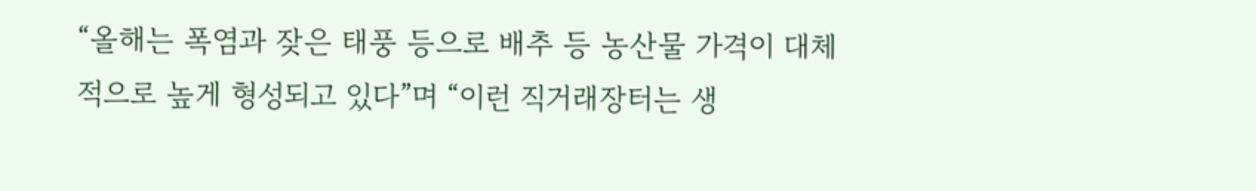“올해는 폭염과 잦은 태풍 등으로 배추 등 농산물 가격이 대체적으로 높게 형성되고 있다”며 “이런 직거래장터는 생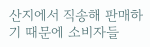산지에서 직송해 판매하기 때문에 소비자들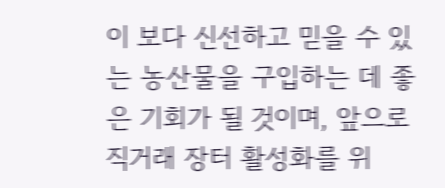이 보다 신선하고 믿을 수 있는 농산물을 구입하는 데 좋은 기회가 될 것이며, 앞으로 직거래 장터 활성화를 위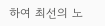하여 최선의 노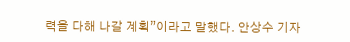력을 다해 나갈 계획”이라고 말했다. 안상수 기자